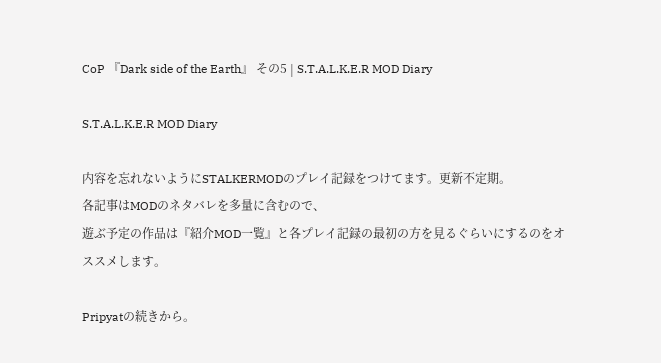CoP 『Dark side of the Earth』 その5 | S.T.A.L.K.E.R MOD Diary

S.T.A.L.K.E.R MOD Diary

内容を忘れないようにSTALKERMODのプレイ記録をつけてます。更新不定期。
各記事はMODのネタバレを多量に含むので、
遊ぶ予定の作品は『紹介MOD一覧』と各プレイ記録の最初の方を見るぐらいにするのをオススメします。

Pripyatの続きから。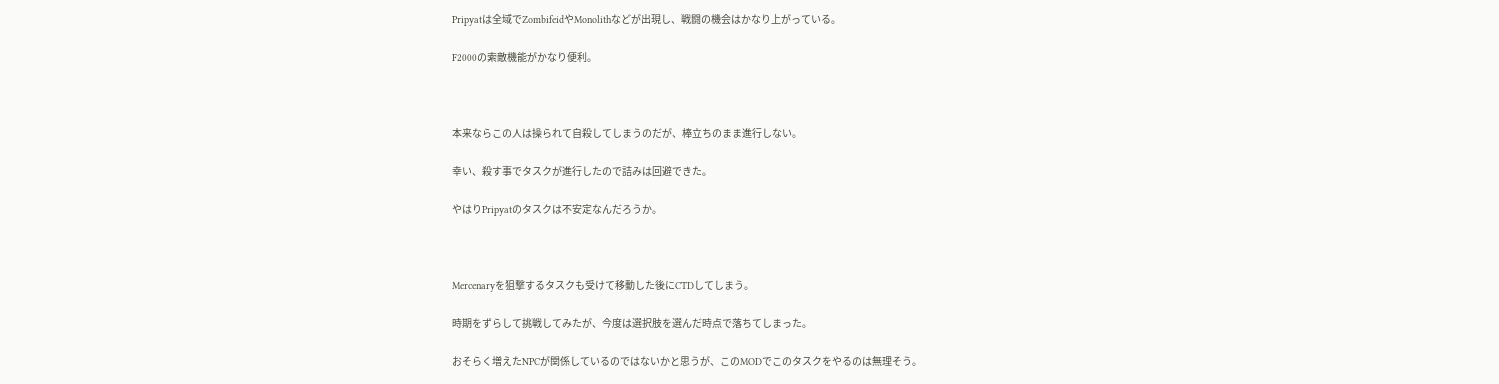Pripyatは全域でZombifeidやMonolithなどが出現し、戦闘の機会はかなり上がっている。

F2000の索敵機能がかなり便利。



本来ならこの人は操られて自殺してしまうのだが、棒立ちのまま進行しない。

幸い、殺す事でタスクが進行したので詰みは回避できた。

やはりPripyatのタスクは不安定なんだろうか。



Mercenaryを狙撃するタスクも受けて移動した後にCTDしてしまう。

時期をずらして挑戦してみたが、今度は選択肢を選んだ時点で落ちてしまった。

おそらく増えたNPCが関係しているのではないかと思うが、このMODでこのタスクをやるのは無理そう。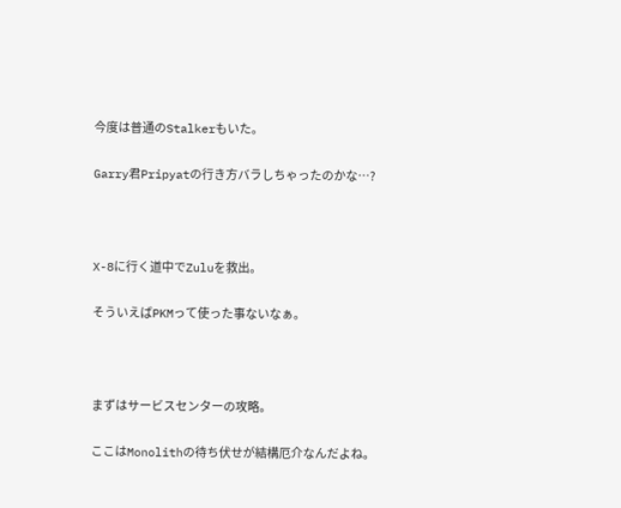今度は普通のStalkerもいた。

Garry君Pripyatの行き方バラしちゃったのかな…?



X-8に行く道中でZuluを救出。

そういえばPKMって使った事ないなぁ。



まずはサービスセンターの攻略。

ここはMonolithの待ち伏せが結構厄介なんだよね。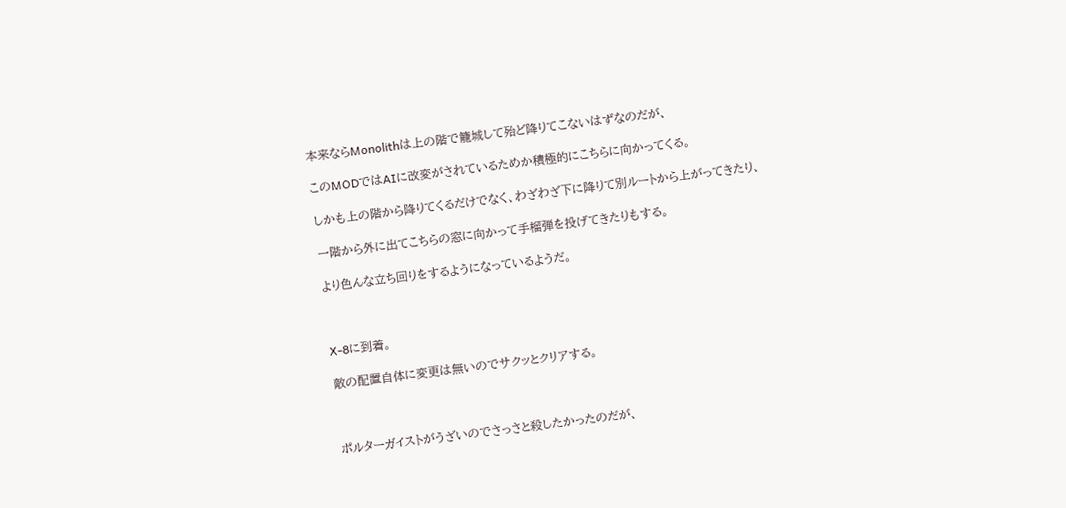本来ならMonolithは上の階で籠城して殆ど降りてこないはずなのだが、

このMODではAIに改変がされているためか積極的にこちらに向かってくる。

しかも上の階から降りてくるだけでなく、わざわざ下に降りて別ルートから上がってきたり、

一階から外に出てこちらの窓に向かって手榴弾を投げてきたりもする。

より色んな立ち回りをするようになっているようだ。



X-8に到着。

敵の配置自体に変更は無いのでサクッとクリアする。



ポルターガイストがうざいのでさっさと殺したかったのだが、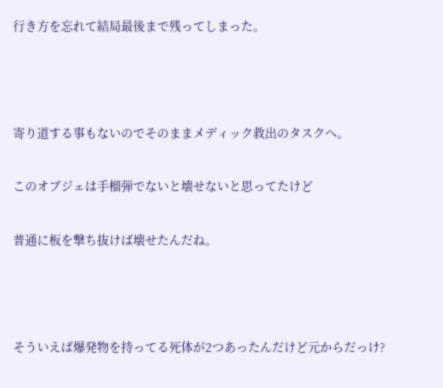行き方を忘れて結局最後まで残ってしまった。



寄り道する事もないのでそのままメディック救出のタスクへ。

このオブジェは手榴弾でないと壊せないと思ってたけど

普通に板を撃ち抜けば壊せたんだね。



そういえば爆発物を持ってる死体が2つあったんだけど元からだっけ?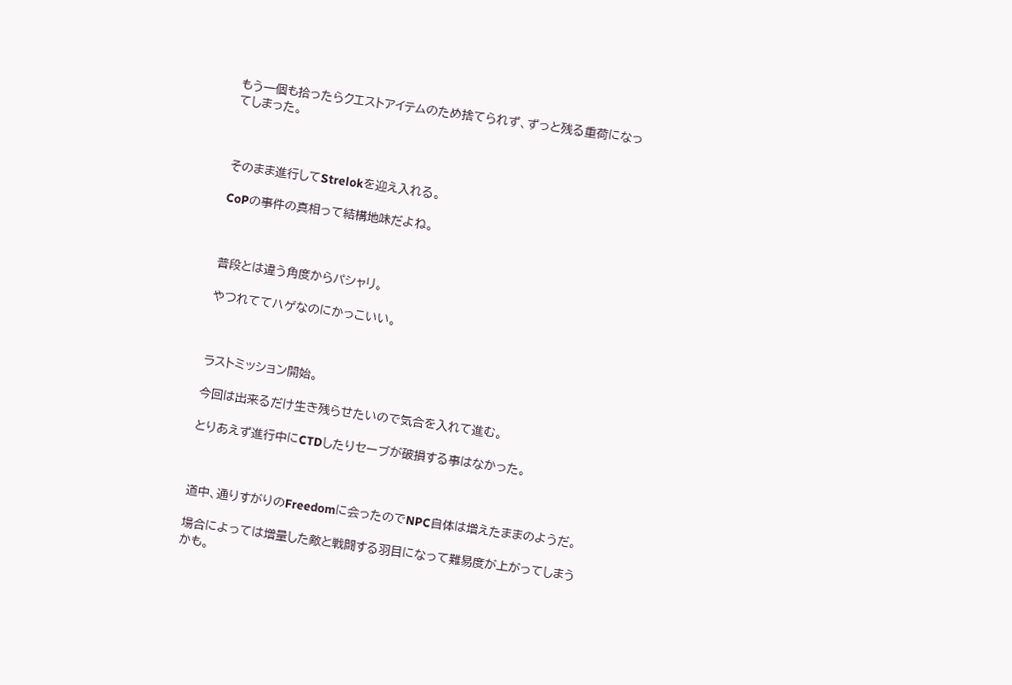もう一個も拾ったらクエストアイテムのため捨てられず、ずっと残る重荷になってしまった。



そのまま進行してStrelokを迎え入れる。

CoPの事件の真相って結構地味だよね。



普段とは違う角度からパシャリ。

やつれててハゲなのにかっこいい。



ラストミッション開始。

今回は出来るだけ生き残らせたいので気合を入れて進む。

とりあえず進行中にCTDしたりセーブが破損する事はなかった。



道中、通りすがりのFreedomに会ったのでNPC自体は増えたままのようだ。

場合によっては増量した敵と戦闘する羽目になって難易度が上がってしまうかも。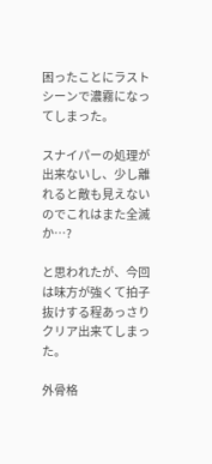困ったことにラストシーンで濃霧になってしまった。

スナイパーの処理が出来ないし、少し離れると敵も見えないのでこれはまた全滅か…?

と思われたが、今回は味方が強くて拍子抜けする程あっさりクリア出来てしまった。

外骨格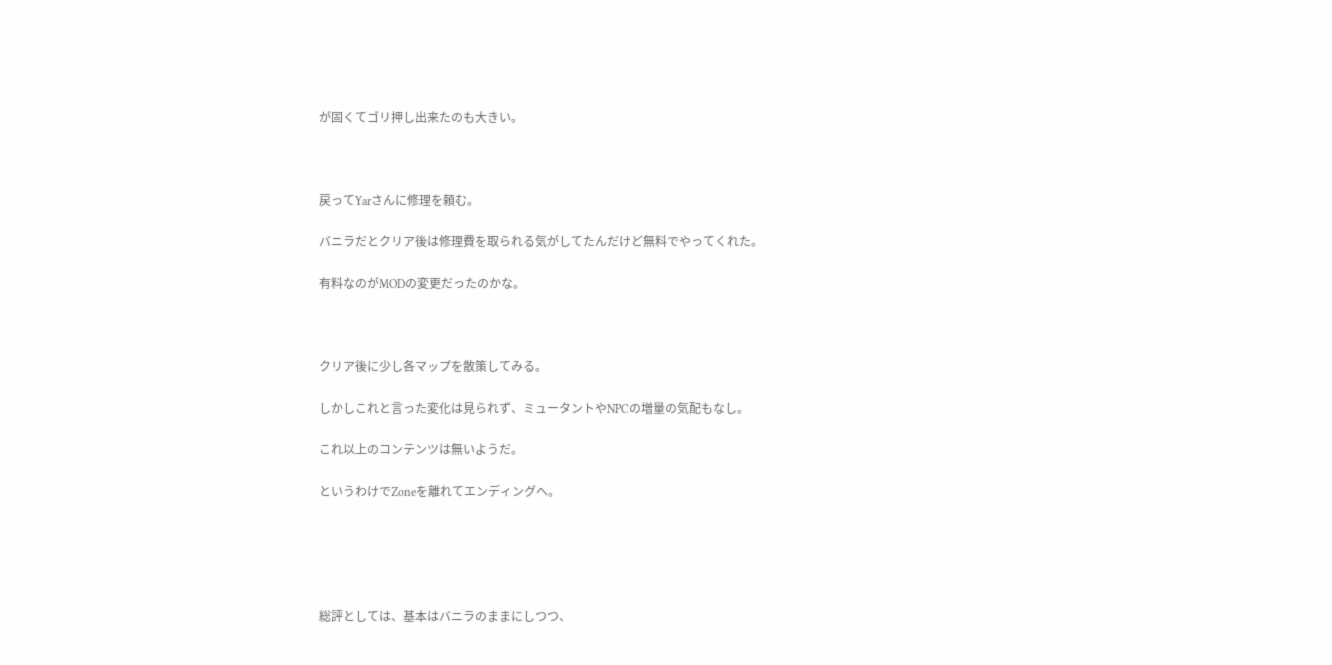が固くてゴリ押し出来たのも大きい。



戻ってYarさんに修理を頼む。

バニラだとクリア後は修理費を取られる気がしてたんだけど無料でやってくれた。

有料なのがMODの変更だったのかな。



クリア後に少し各マップを散策してみる。

しかしこれと言った変化は見られず、ミュータントやNPCの増量の気配もなし。

これ以上のコンテンツは無いようだ。

というわけでZoneを離れてエンディングへ。





総評としては、基本はバニラのままにしつつ、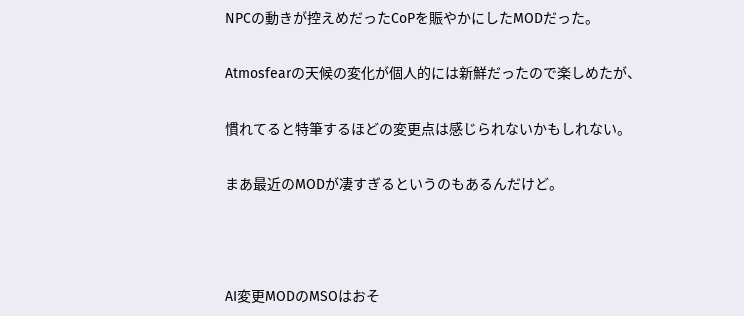NPCの動きが控えめだったCoPを賑やかにしたMODだった。

Atmosfearの天候の変化が個人的には新鮮だったので楽しめたが、

慣れてると特筆するほどの変更点は感じられないかもしれない。

まあ最近のMODが凄すぎるというのもあるんだけど。



AI変更MODのMSOはおそ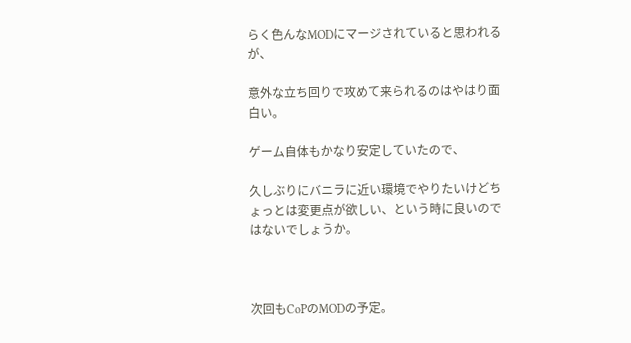らく色んなMODにマージされていると思われるが、

意外な立ち回りで攻めて来られるのはやはり面白い。

ゲーム自体もかなり安定していたので、

久しぶりにバニラに近い環境でやりたいけどちょっとは変更点が欲しい、という時に良いのではないでしょうか。



次回もCoPのMODの予定。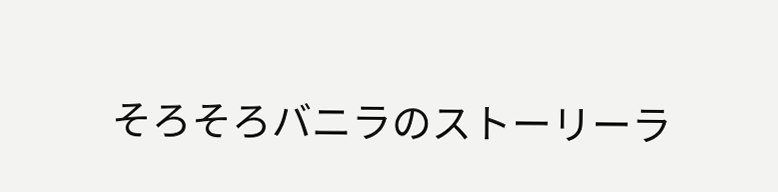そろそろバニラのストーリーラ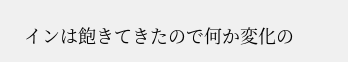インは飽きてきたので何か変化の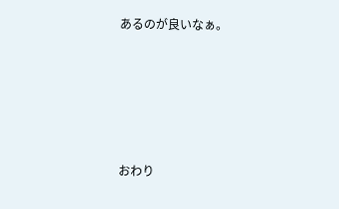あるのが良いなぁ。





おわり